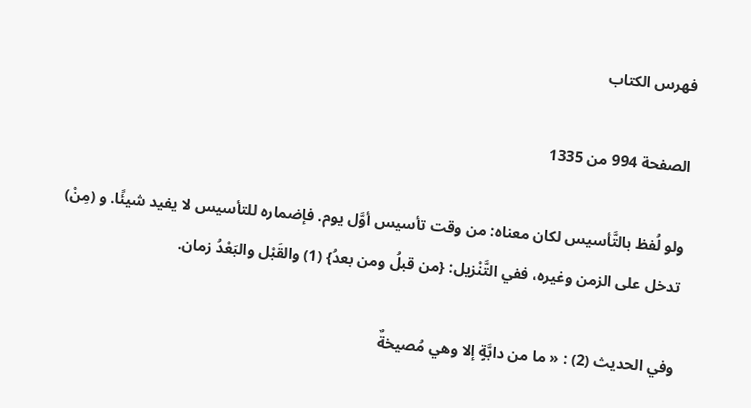فهرس الكتاب

الصفحة 994 من 1335

ولو لُفظ بالتَّأسيس لكان معناه: من وقت تأسيس أوَّل يوم. فإضماره للتأسيس لا يفيد شيئًا. و (مِنْ) تدخل على الزمن وغيره، ففي التَّنْزيل: {من قبلُ ومن بعدُ} (1) والقَبْل والبَعْدُ زمان.

وفي الحديث (2) : « ما من دابَّةٍ إلا وهي مُصيخةٌ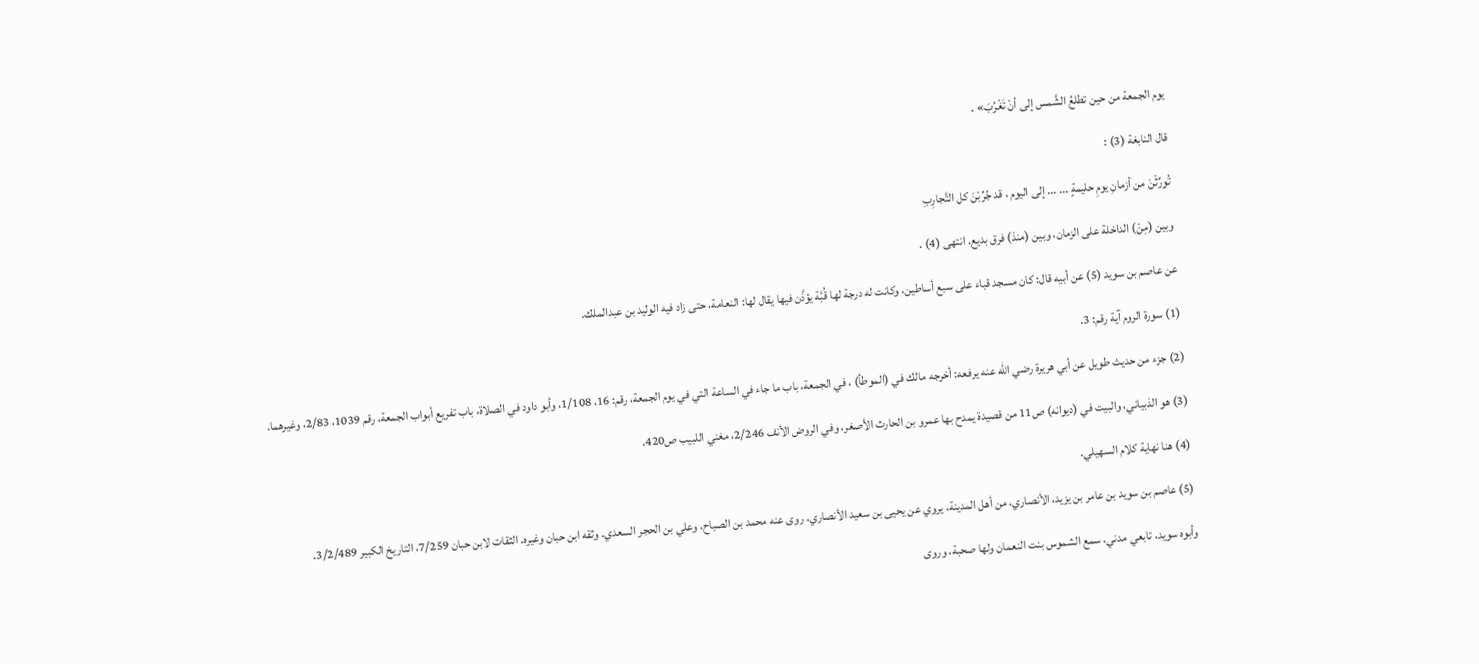يوم الجمعة من حين تطلعُ الشَّمس إلى أنْ تَغْرُبَ» .

قال النابغة (3) :

تُورِّثْنَ من أزمانِ يومِ حليمةٍ ... ... إلى اليوم ، قد جُرِّبْنَ كل التَّجارِبِ

وبين (مِنْ) الداخلة على الزمان، وبين (منذ) فرق بديع. انتهى (4) .

عن عاصم بن سويد (5) عن أبيه قال: كان مسجد قباء على سبع أساطين، وكانت له درجة لها قُبَّة يؤذَّن فيها يقال لها: النعامة، حتى زاد فيه الوليد بن عبدالملك.

(1) سورة الروم آية رقم: 3.

(2) جزء من حديث طويل عن أبي هريرة رضي الله عنه يرفعه: أخرجه مالك في (الموطأ) ، في الجمعة، باب ما جاء في الساعة التي في يوم الجمعة، رقم: 16، 1/108، وأبو داود في الصلاة، باب تفريع أبواب الجمعة، رقم 1039، 2/83، وغيرهما.

(3) هو الذبياني، والبيت في (ديوانه) ص11 من قصيدة يمدح بها عمرو بن الحارث الأصغر، وفي الروض الأنف 2/246، مغني اللبيب ص420.

(4) هنا نهاية كلام السهيلي.

(5) عاصم بن سويد بن عامر بن يزيد، الأنصاري، من أهل المدينة، يروي عن يحيى بن سعيد الأنصاري، روى عنه محمد بن الصباح، وعلي بن الحجر السعدي. وثقه ابن حبان وغيره. الثقات لابن حبان 7/259، التاريخ الكبير 3/2/489.

وأبوه سويد، تابعي مدني، سمع الشموس بنت النعمان ولها صحبة، وروى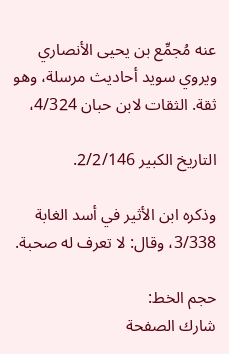عنه مُجمِّع بن يحيى الأنصاري ويروي سويد أحاديث مرسلة، وهو ثقة. الثقات لابن حبان 4/324،

التاريخ الكبير 2/2/146.

وذكره ابن الأثير في أسد الغابة 3/338، وقال: لا تعرف له صحبة.

حجم الخط:
شارك الصفحة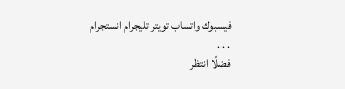فيسبوك واتساب تويتر تليجرام انستجرام
. . .
فضلًا انتظر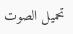تحميل الصوت